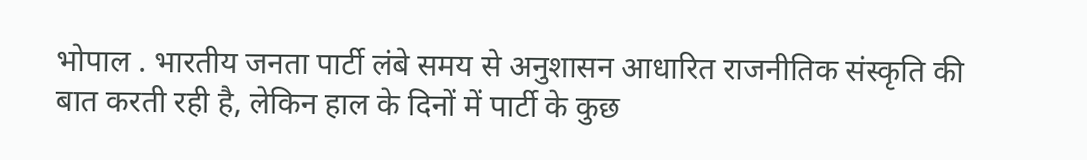भोपाल . भारतीय जनता पार्टी लंबे समय से अनुशासन आधारित राजनीतिक संस्कृति की बात करती रही है, लेकिन हाल के दिनों में पार्टी के कुछ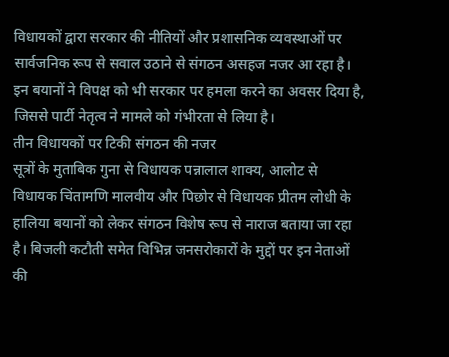विधायकों द्वारा सरकार की नीतियों और प्रशासनिक व्यवस्थाओं पर सार्वजनिक रूप से सवाल उठाने से संगठन असहज नजर आ रहा है। इन बयानों ने विपक्ष को भी सरकार पर हमला करने का अवसर दिया है, जिससे पार्टी नेतृत्व ने मामले को गंभीरता से लिया है।
तीन विधायकों पर टिकी संगठन की नजर
सूत्रों के मुताबिक गुना से विधायक पन्नालाल शाक्य, आलोट से विधायक चिंतामणि मालवीय और पिछोर से विधायक प्रीतम लोधी के हालिया बयानों को लेकर संगठन विशेष रूप से नाराज बताया जा रहा है। बिजली कटौती समेत विभिन्न जनसरोकारों के मुद्दों पर इन नेताओं की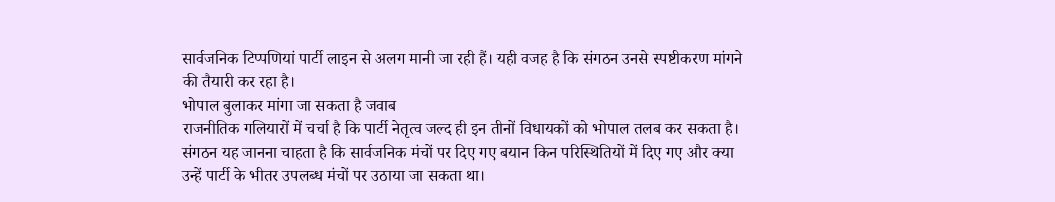सार्वजनिक टिप्पणियां पार्टी लाइन से अलग मानी जा रही हैं। यही वजह है कि संगठन उनसे स्पष्टीकरण मांगने की तैयारी कर रहा है।
भोपाल बुलाकर मांगा जा सकता है जवाब
राजनीतिक गलियारों में चर्चा है कि पार्टी नेतृत्व जल्द ही इन तीनों विधायकों को भोपाल तलब कर सकता है। संगठन यह जानना चाहता है कि सार्वजनिक मंचों पर दिए गए बयान किन परिस्थितियों में दिए गए और क्या उन्हें पार्टी के भीतर उपलब्ध मंचों पर उठाया जा सकता था।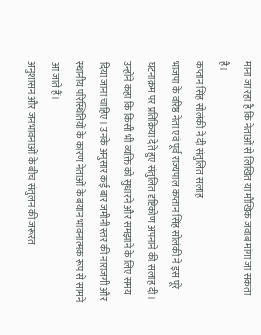माना जा रहा है कि नेताओं से लिखित या मौखिक जवाब मांगा जा सकता है।
कप्तान सिंह सोलंकी ने दी संतुलित सलाह
भाजपा के वरिष्ठ नेता एवं पूर्व राज्यपाल कप्तान सिंह सोलंकी ने इस पूरे घटनाक्रम पर प्रतिक्रिया देते हुए संतुलित दृष्टिकोण अपनाने की सलाह दी। उन्होंने कहा कि किसी भी व्यक्ति को सुधारने और समझाने के लिए समय दिया जाना चाहिए। उनके अनुसार कई बार जमीनी स्तर की नाराजगी और स्थानीय परिस्थितियों के कारण नेताओं के बयान भावनात्मक रूप से सामने आ जाते हैं।
अनुशासन और जनभावनाओं के बीच संतुलन की जरूरत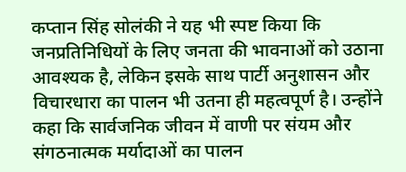कप्तान सिंह सोलंकी ने यह भी स्पष्ट किया कि जनप्रतिनिधियों के लिए जनता की भावनाओं को उठाना आवश्यक है, लेकिन इसके साथ पार्टी अनुशासन और विचारधारा का पालन भी उतना ही महत्वपूर्ण है। उन्होंने कहा कि सार्वजनिक जीवन में वाणी पर संयम और संगठनात्मक मर्यादाओं का पालन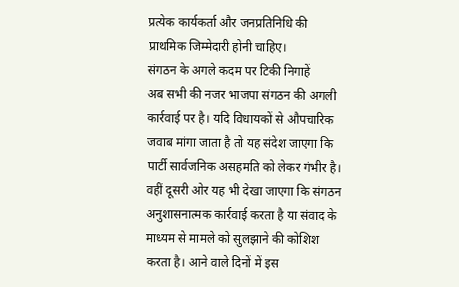प्रत्येक कार्यकर्ता और जनप्रतिनिधि की प्राथमिक जिम्मेदारी होनी चाहिए।
संगठन के अगले कदम पर टिकी निगाहें
अब सभी की नजर भाजपा संगठन की अगली कार्रवाई पर है। यदि विधायकों से औपचारिक जवाब मांगा जाता है तो यह संदेश जाएगा कि पार्टी सार्वजनिक असहमति को लेकर गंभीर है। वहीं दूसरी ओर यह भी देखा जाएगा कि संगठन अनुशासनात्मक कार्रवाई करता है या संवाद के माध्यम से मामले को सुलझाने की कोशिश करता है। आने वाले दिनों में इस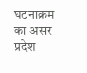घटनाक्रम का असर प्रदेश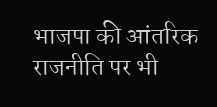भाजपा की आंतरिक राजनीति पर भी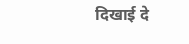दिखाई दे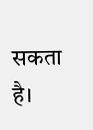सकता है।